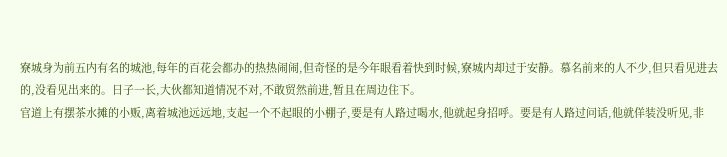寮城身为前五内有名的城池,每年的百花会都办的热热闹闹,但奇怪的是今年眼看着快到时候,寮城内却过于安静。慕名前来的人不少,但只看见进去的,没看见出来的。日子一长,大伙都知道情况不对,不敢贸然前进,暂且在周边住下。
官道上有摆茶水摊的小贩,离着城池远远地,支起一个不起眼的小棚子,要是有人路过喝水,他就起身招呼。要是有人路过问话,他就佯装没听见,非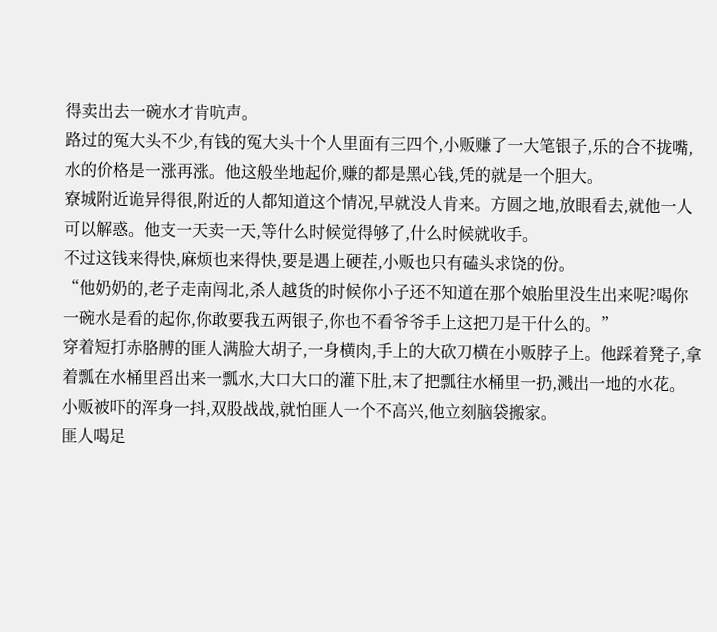得卖出去一碗水才肯吭声。
路过的冤大头不少,有钱的冤大头十个人里面有三四个,小贩赚了一大笔银子,乐的合不拢嘴,水的价格是一涨再涨。他这般坐地起价,赚的都是黑心钱,凭的就是一个胆大。
寮城附近诡异得很,附近的人都知道这个情况,早就没人肯来。方圆之地,放眼看去,就他一人可以解惑。他支一天卖一天,等什么时候觉得够了,什么时候就收手。
不过这钱来得快,麻烦也来得快,要是遇上硬茬,小贩也只有磕头求饶的份。
“他奶奶的,老子走南闯北,杀人越货的时候你小子还不知道在那个娘胎里没生出来呢?喝你一碗水是看的起你,你敢要我五两银子,你也不看爷爷手上这把刀是干什么的。”
穿着短打赤胳膊的匪人满脸大胡子,一身横肉,手上的大砍刀横在小贩脖子上。他踩着凳子,拿着瓢在水桶里舀出来一瓢水,大口大口的灌下肚,末了把瓢往水桶里一扔,溅出一地的水花。
小贩被吓的浑身一抖,双股战战,就怕匪人一个不高兴,他立刻脑袋搬家。
匪人喝足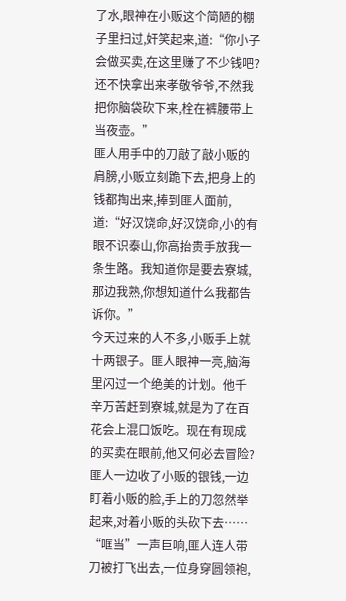了水,眼神在小贩这个简陋的棚子里扫过,奸笑起来,道:“你小子会做买卖,在这里赚了不少钱吧?还不快拿出来孝敬爷爷,不然我把你脑袋砍下来,栓在裤腰带上当夜壶。”
匪人用手中的刀敲了敲小贩的肩膀,小贩立刻跪下去,把身上的钱都掏出来,捧到匪人面前,道:“好汉饶命,好汉饶命,小的有眼不识泰山,你高抬贵手放我一条生路。我知道你是要去寮城,那边我熟,你想知道什么我都告诉你。”
今天过来的人不多,小贩手上就十两银子。匪人眼神一亮,脑海里闪过一个绝美的计划。他千辛万苦赶到寮城,就是为了在百花会上混口饭吃。现在有现成的买卖在眼前,他又何必去冒险?
匪人一边收了小贩的银钱,一边盯着小贩的脸,手上的刀忽然举起来,对着小贩的头砍下去……
“哐当”一声巨响,匪人连人带刀被打飞出去,一位身穿圆领袍,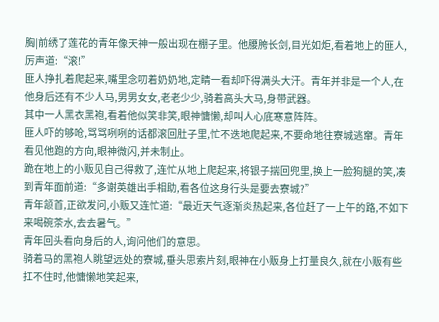胸|前绣了莲花的青年像天神一般出现在棚子里。他腰胯长剑,目光如炬,看着地上的匪人,厉声道:“滚!”
匪人挣扎着爬起来,嘴里念叨着奶奶地,定睛一看却吓得满头大汗。青年并非是一个人,在他身后还有不少人马,男男女女,老老少少,骑着高头大马,身带武器。
其中一人黑衣黑袍,看着他似笑非笑,眼神慵懒,却叫人心底寒意阵阵。
匪人吓的够呛,骂骂咧咧的话都滚回肚子里,忙不迭地爬起来,不要命地往寮城逃窜。青年看见他跑的方向,眼神微闪,并未制止。
跪在地上的小贩见自己得救了,连忙从地上爬起来,将银子揣回兜里,换上一脸狗腿的笑,凑到青年面前道:“多谢英雄出手相助,看各位这身行头是要去寮城?”
青年颔首,正欲发问,小贩又连忙道:“最近天气逐渐炎热起来,各位赶了一上午的路,不如下来喝碗茶水,去去暑气。”
青年回头看向身后的人,询问他们的意思。
骑着马的黑袍人眺望远处的寮城,垂头思索片刻,眼神在小贩身上打量良久,就在小贩有些扛不住时,他慵懒地笑起来,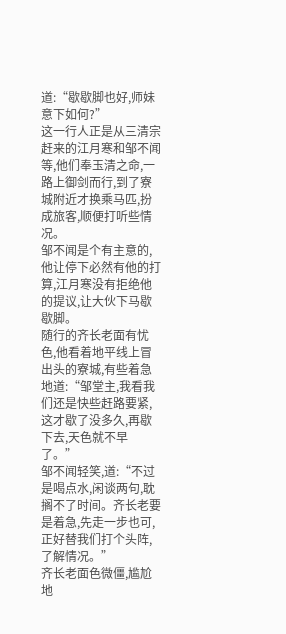道:“歇歇脚也好,师妹意下如何?”
这一行人正是从三清宗赶来的江月寒和邹不闻等,他们奉玉清之命,一路上御剑而行,到了寮城附近才换乘马匹,扮成旅客,顺便打听些情况。
邹不闻是个有主意的,他让停下必然有他的打算,江月寒没有拒绝他的提议,让大伙下马歇歇脚。
随行的齐长老面有忧色,他看着地平线上冒出头的寮城,有些着急地道:“邹堂主,我看我们还是快些赶路要紧,这才歇了没多久,再歇下去,天色就不早了。”
邹不闻轻笑,道:“不过是喝点水,闲谈两句,耽搁不了时间。齐长老要是着急,先走一步也可,正好替我们打个头阵,了解情况。”
齐长老面色微僵,尴尬地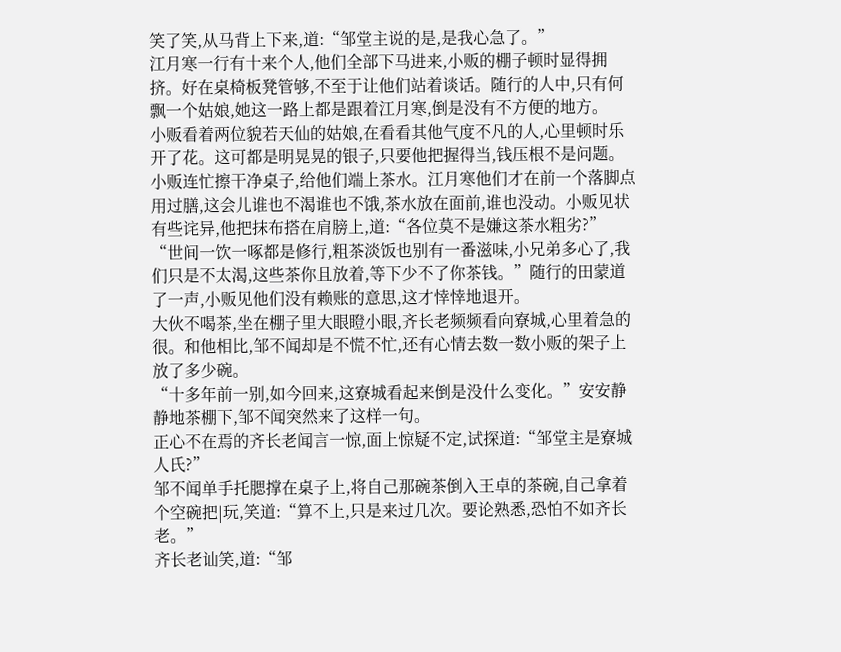笑了笑,从马背上下来,道:“邹堂主说的是,是我心急了。”
江月寒一行有十来个人,他们全部下马进来,小贩的棚子顿时显得拥挤。好在桌椅板凳管够,不至于让他们站着谈话。随行的人中,只有何飘一个姑娘,她这一路上都是跟着江月寒,倒是没有不方便的地方。
小贩看着两位貌若天仙的姑娘,在看看其他气度不凡的人,心里顿时乐开了花。这可都是明晃晃的银子,只要他把握得当,钱压根不是问题。
小贩连忙擦干净桌子,给他们端上茶水。江月寒他们才在前一个落脚点用过膳,这会儿谁也不渴谁也不饿,茶水放在面前,谁也没动。小贩见状有些诧异,他把抹布搭在肩膀上,道:“各位莫不是嫌这茶水粗劣?”
“世间一饮一啄都是修行,粗茶淡饭也别有一番滋味,小兄弟多心了,我们只是不太渴,这些茶你且放着,等下少不了你茶钱。”随行的田蒙道了一声,小贩见他们没有赖账的意思,这才悻悻地退开。
大伙不喝茶,坐在棚子里大眼瞪小眼,齐长老频频看向寮城,心里着急的很。和他相比,邹不闻却是不慌不忙,还有心情去数一数小贩的架子上放了多少碗。
“十多年前一别,如今回来,这寮城看起来倒是没什么变化。”安安静静地茶棚下,邹不闻突然来了这样一句。
正心不在焉的齐长老闻言一惊,面上惊疑不定,试探道:“邹堂主是寮城人氏?”
邹不闻单手托腮撑在桌子上,将自己那碗茶倒入王卓的茶碗,自己拿着个空碗把|玩,笑道:“算不上,只是来过几次。要论熟悉,恐怕不如齐长老。”
齐长老讪笑,道:“邹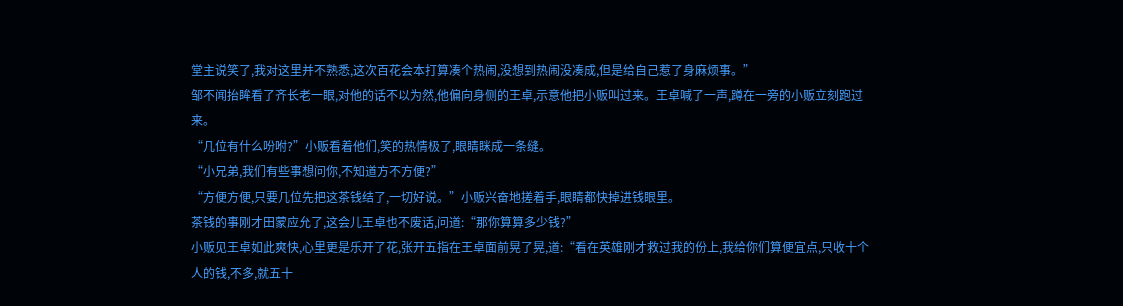堂主说笑了,我对这里并不熟悉,这次百花会本打算凑个热闹,没想到热闹没凑成,但是给自己惹了身麻烦事。”
邹不闻抬眸看了齐长老一眼,对他的话不以为然,他偏向身侧的王卓,示意他把小贩叫过来。王卓喊了一声,蹲在一旁的小贩立刻跑过来。
“几位有什么吩咐?”小贩看着他们,笑的热情极了,眼睛眯成一条缝。
“小兄弟,我们有些事想问你,不知道方不方便?”
“方便方便,只要几位先把这茶钱结了,一切好说。”小贩兴奋地搓着手,眼睛都快掉进钱眼里。
茶钱的事刚才田蒙应允了,这会儿王卓也不废话,问道:“那你算算多少钱?”
小贩见王卓如此爽快,心里更是乐开了花,张开五指在王卓面前晃了晃,道:“看在英雄刚才救过我的份上,我给你们算便宜点,只收十个人的钱,不多,就五十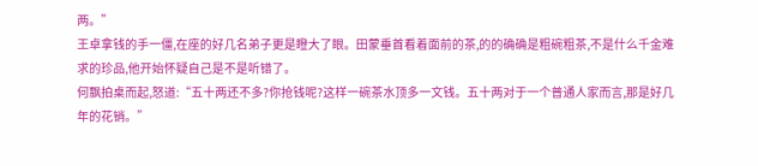两。”
王卓拿钱的手一僵,在座的好几名弟子更是瞪大了眼。田蒙垂首看着面前的茶,的的确确是粗碗粗茶,不是什么千金难求的珍品,他开始怀疑自己是不是听错了。
何飘拍桌而起,怒道:“五十两还不多?你抢钱呢?这样一碗茶水顶多一文钱。五十两对于一个普通人家而言,那是好几年的花销。”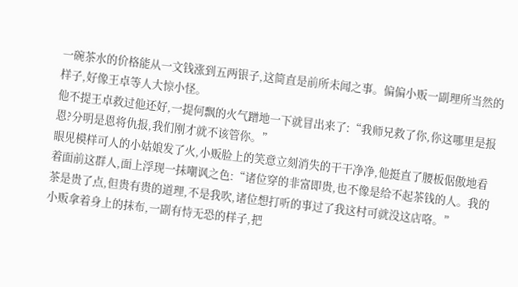一碗茶水的价格能从一文钱涨到五两银子,这简直是前所未闻之事。偏偏小贩一副理所当然的样子,好像王卓等人大惊小怪。
他不提王卓救过他还好,一提何飘的火气蹭地一下就冒出来了:“我师兄救了你,你这哪里是报恩?分明是恩将仇报,我们刚才就不该管你。”
眼见模样可人的小姑娘发了火,小贩脸上的笑意立刻消失的干干净净,他挺直了腰板倨傲地看着面前这群人,面上浮现一抹嘲讽之色:“诸位穿的非富即贵,也不像是给不起茶钱的人。我的茶是贵了点,但贵有贵的道理,不是我吹,诸位想打听的事过了我这村可就没这店咯。”
小贩拿着身上的抹布,一副有恃无恐的样子,把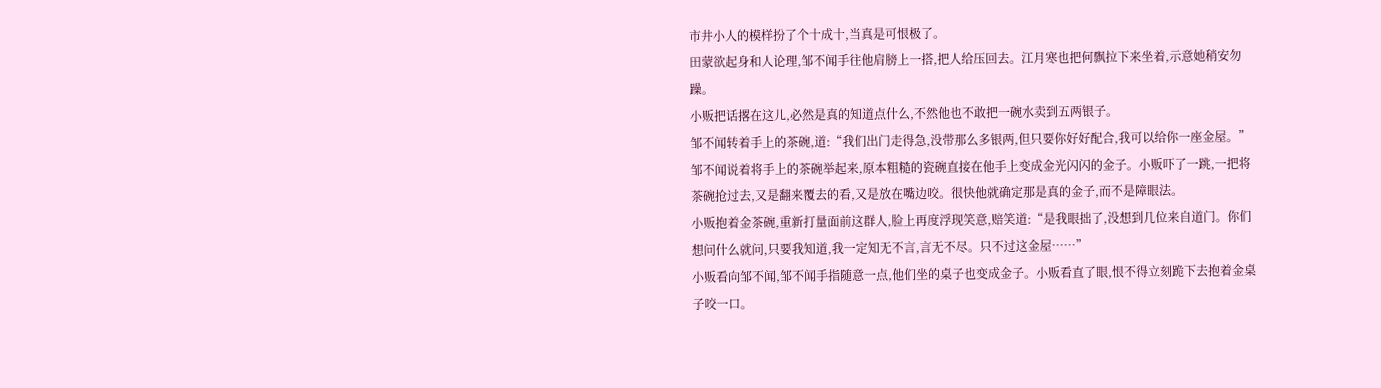市井小人的模样扮了个十成十,当真是可恨极了。
田蒙欲起身和人论理,邹不闻手往他肩膀上一搭,把人给压回去。江月寒也把何飘拉下来坐着,示意她稍安勿躁。
小贩把话撂在这儿,必然是真的知道点什么,不然他也不敢把一碗水卖到五两银子。
邹不闻转着手上的茶碗,道:“我们出门走得急,没带那么多银两,但只要你好好配合,我可以给你一座金屋。”
邹不闻说着将手上的茶碗举起来,原本粗糙的瓷碗直接在他手上变成金光闪闪的金子。小贩吓了一跳,一把将茶碗抢过去,又是翻来覆去的看,又是放在嘴边咬。很快他就确定那是真的金子,而不是障眼法。
小贩抱着金茶碗,重新打量面前这群人,脸上再度浮现笑意,赔笑道:“是我眼拙了,没想到几位来自道门。你们想问什么就问,只要我知道,我一定知无不言,言无不尽。只不过这金屋……”
小贩看向邹不闻,邹不闻手指随意一点,他们坐的桌子也变成金子。小贩看直了眼,恨不得立刻跪下去抱着金桌子咬一口。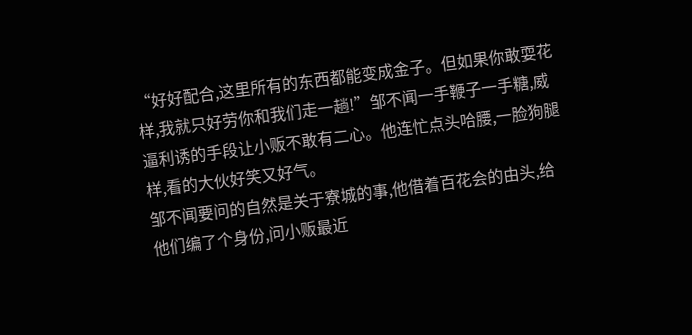“好好配合,这里所有的东西都能变成金子。但如果你敢耍花样,我就只好劳你和我们走一趟!”邹不闻一手鞭子一手糖,威逼利诱的手段让小贩不敢有二心。他连忙点头哈腰,一脸狗腿样,看的大伙好笑又好气。
邹不闻要问的自然是关于寮城的事,他借着百花会的由头,给他们编了个身份,问小贩最近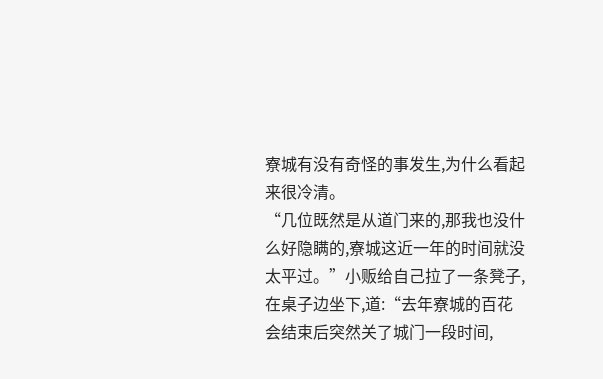寮城有没有奇怪的事发生,为什么看起来很冷清。
“几位既然是从道门来的,那我也没什么好隐瞒的,寮城这近一年的时间就没太平过。”小贩给自己拉了一条凳子,在桌子边坐下,道:“去年寮城的百花会结束后突然关了城门一段时间,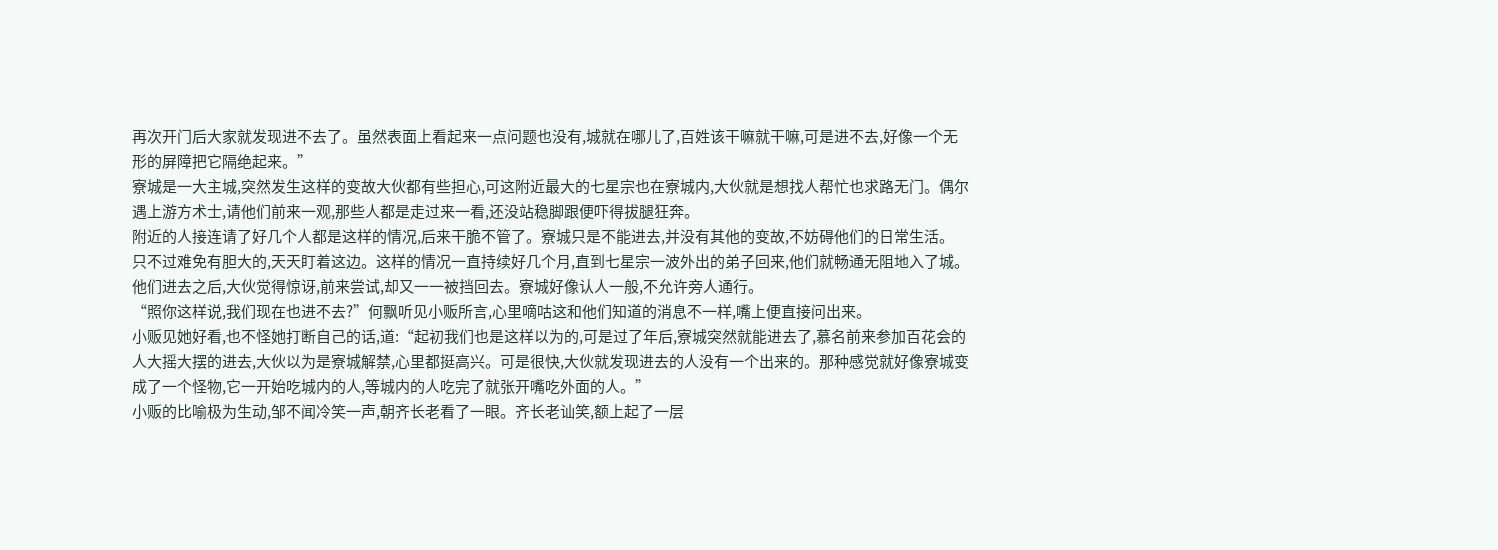再次开门后大家就发现进不去了。虽然表面上看起来一点问题也没有,城就在哪儿了,百姓该干嘛就干嘛,可是进不去,好像一个无形的屏障把它隔绝起来。”
寮城是一大主城,突然发生这样的变故大伙都有些担心,可这附近最大的七星宗也在寮城内,大伙就是想找人帮忙也求路无门。偶尔遇上游方术士,请他们前来一观,那些人都是走过来一看,还没站稳脚跟便吓得拔腿狂奔。
附近的人接连请了好几个人都是这样的情况,后来干脆不管了。寮城只是不能进去,并没有其他的变故,不妨碍他们的日常生活。
只不过难免有胆大的,天天盯着这边。这样的情况一直持续好几个月,直到七星宗一波外出的弟子回来,他们就畅通无阻地入了城。他们进去之后,大伙觉得惊讶,前来尝试,却又一一被挡回去。寮城好像认人一般,不允许旁人通行。
“照你这样说,我们现在也进不去?”何飘听见小贩所言,心里嘀咕这和他们知道的消息不一样,嘴上便直接问出来。
小贩见她好看,也不怪她打断自己的话,道:“起初我们也是这样以为的,可是过了年后,寮城突然就能进去了,慕名前来参加百花会的人大摇大摆的进去,大伙以为是寮城解禁,心里都挺高兴。可是很快,大伙就发现进去的人没有一个出来的。那种感觉就好像寮城变成了一个怪物,它一开始吃城内的人,等城内的人吃完了就张开嘴吃外面的人。”
小贩的比喻极为生动,邹不闻冷笑一声,朝齐长老看了一眼。齐长老讪笑,额上起了一层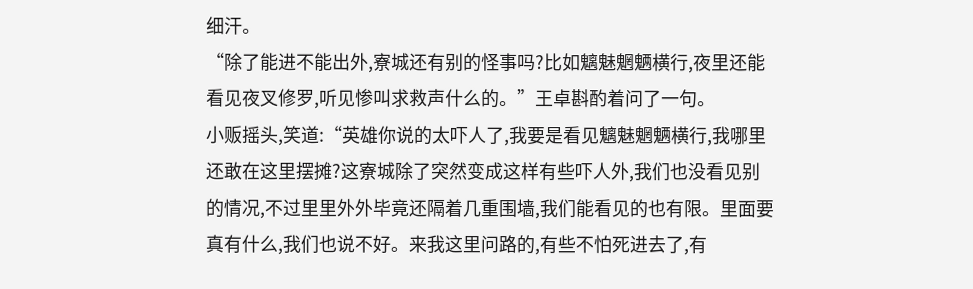细汗。
“除了能进不能出外,寮城还有别的怪事吗?比如魑魅魍魉横行,夜里还能看见夜叉修罗,听见惨叫求救声什么的。”王卓斟酌着问了一句。
小贩摇头,笑道:“英雄你说的太吓人了,我要是看见魑魅魍魉横行,我哪里还敢在这里摆摊?这寮城除了突然变成这样有些吓人外,我们也没看见别的情况,不过里里外外毕竟还隔着几重围墙,我们能看见的也有限。里面要真有什么,我们也说不好。来我这里问路的,有些不怕死进去了,有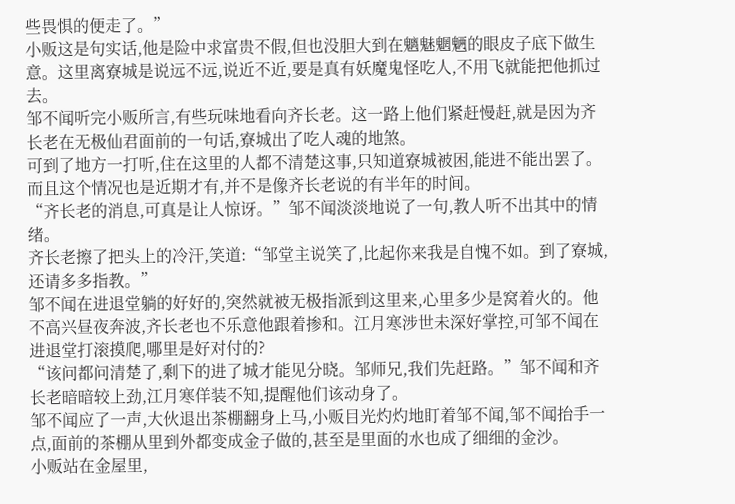些畏惧的便走了。”
小贩这是句实话,他是险中求富贵不假,但也没胆大到在魑魅魍魉的眼皮子底下做生意。这里离寮城是说远不远,说近不近,要是真有妖魔鬼怪吃人,不用飞就能把他抓过去。
邹不闻听完小贩所言,有些玩味地看向齐长老。这一路上他们紧赶慢赶,就是因为齐长老在无极仙君面前的一句话,寮城出了吃人魂的地煞。
可到了地方一打听,住在这里的人都不清楚这事,只知道寮城被困,能进不能出罢了。而且这个情况也是近期才有,并不是像齐长老说的有半年的时间。
“齐长老的消息,可真是让人惊讶。”邹不闻淡淡地说了一句,教人听不出其中的情绪。
齐长老擦了把头上的冷汗,笑道:“邹堂主说笑了,比起你来我是自愧不如。到了寮城,还请多多指教。”
邹不闻在进退堂躺的好好的,突然就被无极指派到这里来,心里多少是窝着火的。他不高兴昼夜奔波,齐长老也不乐意他跟着掺和。江月寒涉世未深好掌控,可邹不闻在进退堂打滚摸爬,哪里是好对付的?
“该问都问清楚了,剩下的进了城才能见分晓。邹师兄,我们先赶路。”邹不闻和齐长老暗暗较上劲,江月寒佯装不知,提醒他们该动身了。
邹不闻应了一声,大伙退出茶棚翻身上马,小贩目光灼灼地盯着邹不闻,邹不闻抬手一点,面前的茶棚从里到外都变成金子做的,甚至是里面的水也成了细细的金沙。
小贩站在金屋里,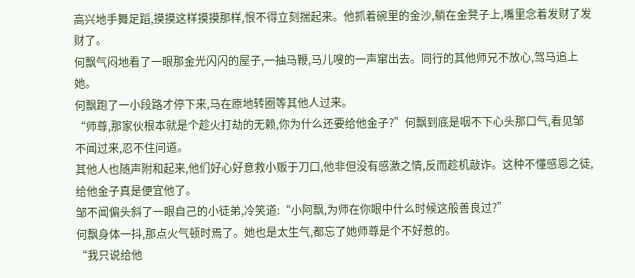高兴地手舞足蹈,摸摸这样摸摸那样,恨不得立刻揣起来。他抓着碗里的金沙,躺在金凳子上,嘴里念着发财了发财了。
何飘气闷地看了一眼那金光闪闪的屋子,一抽马鞭,马儿嗖的一声窜出去。同行的其他师兄不放心,驾马追上她。
何飘跑了一小段路才停下来,马在原地转圈等其他人过来。
“师尊,那家伙根本就是个趁火打劫的无赖,你为什么还要给他金子?”何飘到底是咽不下心头那口气,看见邹不闻过来,忍不住问道。
其他人也随声附和起来,他们好心好意救小贩于刀口,他非但没有感激之情,反而趁机敲诈。这种不懂感恩之徒,给他金子真是便宜他了。
邹不闻偏头斜了一眼自己的小徒弟,冷笑道:“小阿飘,为师在你眼中什么时候这般善良过?”
何飘身体一抖,那点火气顿时焉了。她也是太生气,都忘了她师尊是个不好惹的。
“我只说给他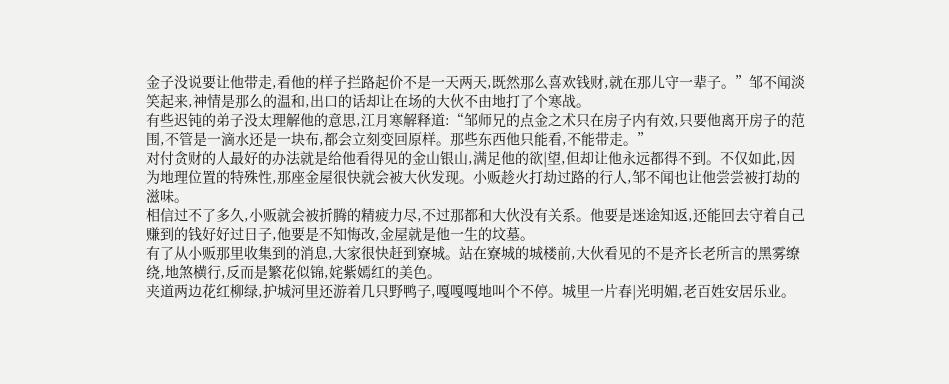金子没说要让他带走,看他的样子拦路起价不是一天两天,既然那么喜欢钱财,就在那儿守一辈子。”邹不闻淡笑起来,神情是那么的温和,出口的话却让在场的大伙不由地打了个寒战。
有些迟钝的弟子没太理解他的意思,江月寒解释道:“邹师兄的点金之术只在房子内有效,只要他离开房子的范围,不管是一滴水还是一块布,都会立刻变回原样。那些东西他只能看,不能带走。”
对付贪财的人最好的办法就是给他看得见的金山银山,满足他的欲|望,但却让他永远都得不到。不仅如此,因为地理位置的特殊性,那座金屋很快就会被大伙发现。小贩趁火打劫过路的行人,邹不闻也让他尝尝被打劫的滋味。
相信过不了多久,小贩就会被折腾的精疲力尽,不过那都和大伙没有关系。他要是迷途知返,还能回去守着自己赚到的钱好好过日子,他要是不知悔改,金屋就是他一生的坟墓。
有了从小贩那里收集到的消息,大家很快赶到寮城。站在寮城的城楼前,大伙看见的不是齐长老所言的黑雾缭绕,地煞横行,反而是繁花似锦,姹紫嫣红的美色。
夹道两边花红柳绿,护城河里还游着几只野鸭子,嘎嘎嘎地叫个不停。城里一片春|光明媚,老百姓安居乐业。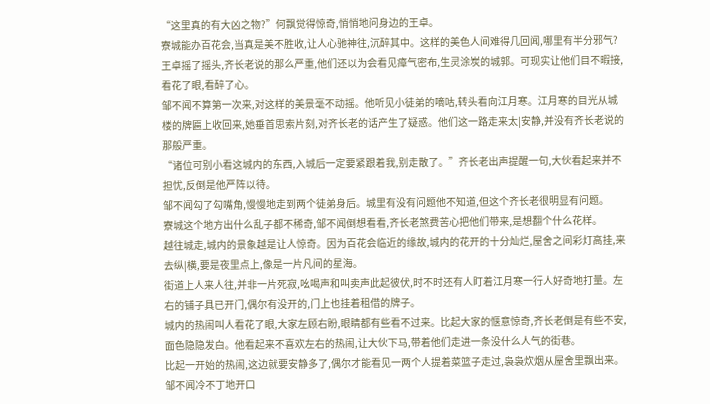“这里真的有大凶之物?”何飘觉得惊奇,悄悄地问身边的王卓。
寮城能办百花会,当真是美不胜收,让人心驰神往,沉醉其中。这样的美色人间难得几回闻,哪里有半分邪气?
王卓摇了摇头,齐长老说的那么严重,他们还以为会看见瘴气密布,生灵涂炭的城郭。可现实让他们目不暇接,看花了眼,看醉了心。
邹不闻不算第一次来,对这样的美景毫不动摇。他听见小徒弟的嘀咕,转头看向江月寒。江月寒的目光从城楼的牌匾上收回来,她垂首思索片刻,对齐长老的话产生了疑惑。他们这一路走来太|安静,并没有齐长老说的那般严重。
“诸位可别小看这城内的东西,入城后一定要紧跟着我,别走散了。”齐长老出声提醒一句,大伙看起来并不担忧,反倒是他严阵以待。
邹不闻勾了勾嘴角,慢慢地走到两个徒弟身后。城里有没有问题他不知道,但这个齐长老很明显有问题。
寮城这个地方出什么乱子都不稀奇,邹不闻倒想看看,齐长老煞费苦心把他们带来,是想翻个什么花样。
越往城走,城内的景象越是让人惊奇。因为百花会临近的缘故,城内的花开的十分灿烂,屋舍之间彩灯高挂,来去纵|横,要是夜里点上,像是一片凡间的星海。
街道上人来人往,并非一片死寂,吆喝声和叫卖声此起彼伏,时不时还有人盯着江月寒一行人好奇地打量。左右的铺子具已开门,偶尔有没开的,门上也挂着租借的牌子。
城内的热闹叫人看花了眼,大家左顾右盼,眼睛都有些看不过来。比起大家的惬意惊奇,齐长老倒是有些不安,面色隐隐发白。他看起来不喜欢左右的热闹,让大伙下马,带着他们走进一条没什么人气的街巷。
比起一开始的热闹,这边就要安静多了,偶尔才能看见一两个人提着菜篮子走过,袅袅炊烟从屋舍里飘出来。
邹不闻冷不丁地开口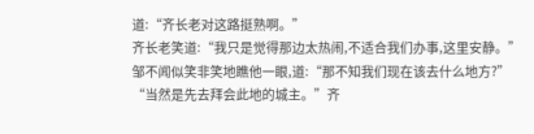道:“齐长老对这路挺熟啊。”
齐长老笑道:“我只是觉得那边太热闹,不适合我们办事,这里安静。”
邹不闻似笑非笑地瞧他一眼,道:“那不知我们现在该去什么地方?”
“当然是先去拜会此地的城主。”齐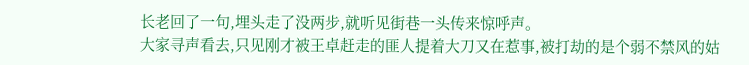长老回了一句,埋头走了没两步,就听见街巷一头传来惊呼声。
大家寻声看去,只见刚才被王卓赶走的匪人提着大刀又在惹事,被打劫的是个弱不禁风的姑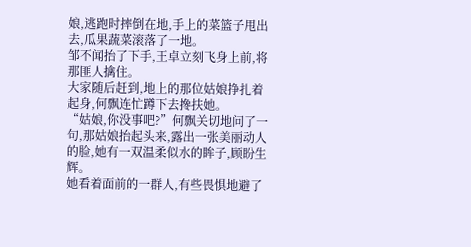娘,逃跑时摔倒在地,手上的菜篮子甩出去,瓜果蔬菜滚落了一地。
邹不闻抬了下手,王卓立刻飞身上前,将那匪人擒住。
大家随后赶到,地上的那位姑娘挣扎着起身,何飘连忙蹲下去搀扶她。
“姑娘,你没事吧?”何飘关切地问了一句,那姑娘抬起头来,露出一张美丽动人的脸,她有一双温柔似水的眸子,顾盼生辉。
她看着面前的一群人,有些畏惧地避了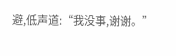避,低声道:“我没事,谢谢。”